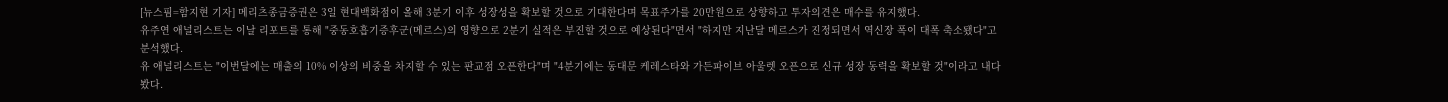[뉴스핌=함지현 기자] 메리츠종금증권은 3일 현대백화점이 올해 3분기 이후 성장성을 확보할 것으로 기대한다며 목표주가를 20만원으로 상향하고 투자의견은 매수를 유지했다.
유주연 애널리스트는 이날 리포트를 통해 "중동호흡기증후군(메르스)의 영향으로 2분기 실적은 부진할 것으로 예상된다"면서 "하지만 지난달 메르스가 진정되면서 역신장 폭이 대폭 축소됐다"고 분석했다.
유 애널리스트는 "이번달에는 매출의 10% 이상의 비중을 차지할 수 있는 판교점 오픈한다"며 "4분기에는 동대문 케레스타와 가든파이브 아울렛 오픈으로 신규 성장 동력을 확보할 것"이라고 내다봤다.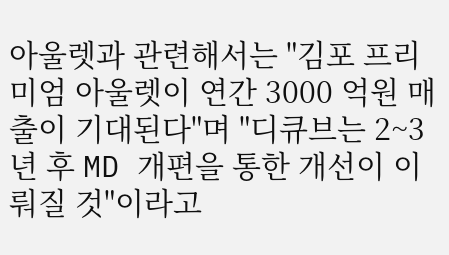아울렛과 관련해서는 "김포 프리미엄 아울렛이 연간 3000 억원 매출이 기대된다"며 "디큐브는 2~3 년 후 MD 개편을 통한 개선이 이뤄질 것"이라고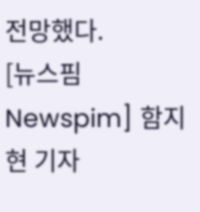전망했다.
[뉴스핌 Newspim] 함지현 기자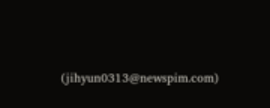(jihyun0313@newspim.com)